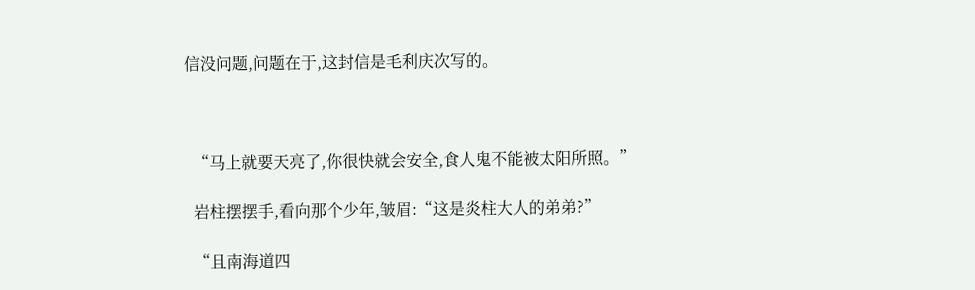信没问题,问题在于,这封信是毛利庆次写的。



  “马上就要天亮了,你很快就会安全,食人鬼不能被太阳所照。”

  岩柱摆摆手,看向那个少年,皱眉:“这是炎柱大人的弟弟?”

  “且南海道四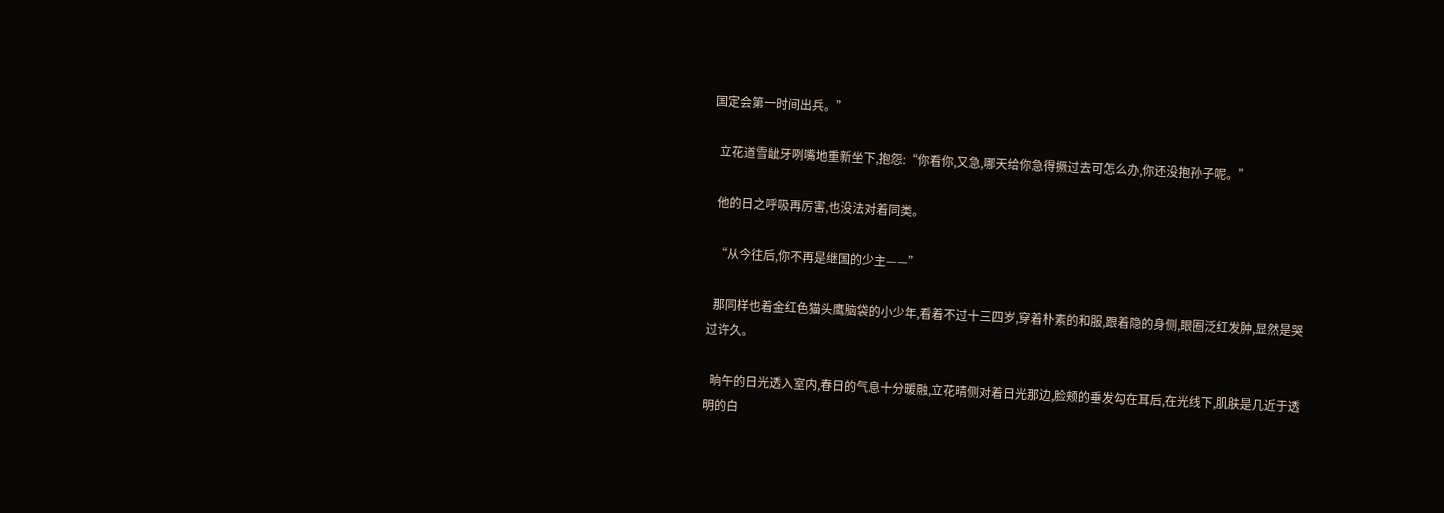国定会第一时间出兵。”

  立花道雪龇牙咧嘴地重新坐下,抱怨:“你看你,又急,哪天给你急得撅过去可怎么办,你还没抱孙子呢。”

  他的日之呼吸再厉害,也没法对着同类。

  “从今往后,你不再是继国的少主——”

  那同样也着金红色猫头鹰脑袋的小少年,看着不过十三四岁,穿着朴素的和服,跟着隐的身侧,眼圈泛红发肿,显然是哭过许久。

  晌午的日光透入室内,春日的气息十分暖融,立花晴侧对着日光那边,脸颊的垂发勾在耳后,在光线下,肌肤是几近于透明的白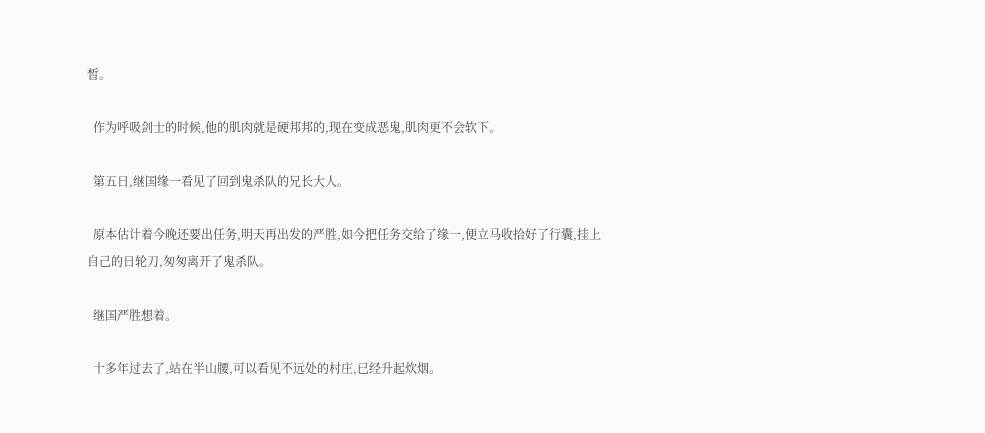皙。

  作为呼吸剑士的时候,他的肌肉就是硬邦邦的,现在变成恶鬼,肌肉更不会软下。

  第五日,继国缘一看见了回到鬼杀队的兄长大人。

  原本估计着今晚还要出任务,明天再出发的严胜,如今把任务交给了缘一,便立马收拾好了行囊,挂上自己的日轮刀,匆匆离开了鬼杀队。

  继国严胜想着。

  十多年过去了,站在半山腰,可以看见不远处的村庄,已经升起炊烟。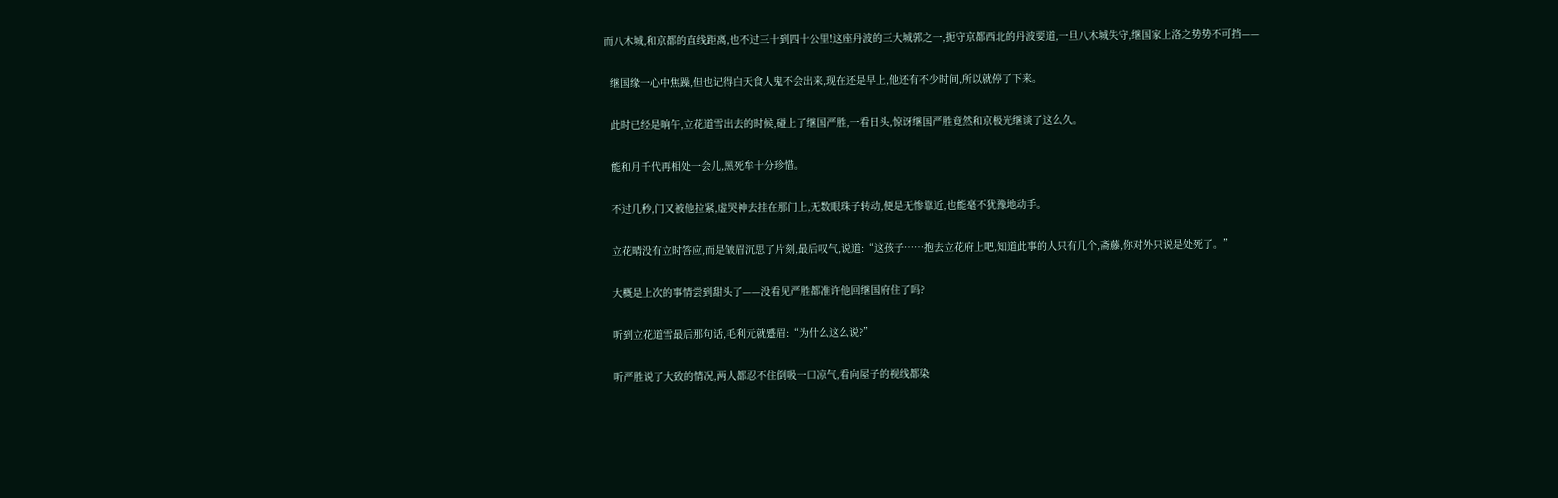而八木城,和京都的直线距离,也不过三十到四十公里!这座丹波的三大城郭之一,扼守京都西北的丹波要道,一旦八木城失守,继国家上洛之势势不可挡——

  继国缘一心中焦躁,但也记得白天食人鬼不会出来,现在还是早上,他还有不少时间,所以就停了下来。

  此时已经是晌午,立花道雪出去的时候,碰上了继国严胜,一看日头,惊讶继国严胜竟然和京极光继谈了这么久。

  能和月千代再相处一会儿,黑死牟十分珍惜。

  不过几秒,门又被他拉紧,虚哭神去挂在那门上,无数眼珠子转动,便是无惨靠近,也能毫不犹豫地动手。

  立花晴没有立时答应,而是皱眉沉思了片刻,最后叹气,说道:“这孩子……抱去立花府上吧,知道此事的人只有几个,斋藤,你对外只说是处死了。”

  大概是上次的事情尝到甜头了——没看见严胜都准许他回继国府住了吗?

  听到立花道雪最后那句话,毛利元就蹙眉:“为什么这么说?”

  听严胜说了大致的情况,两人都忍不住倒吸一口凉气,看向屋子的视线都染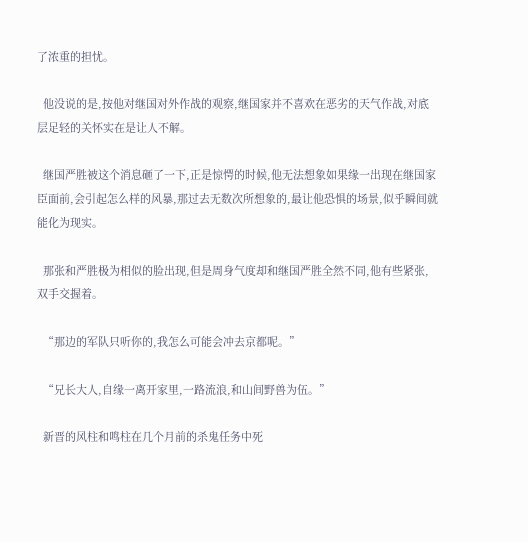了浓重的担忧。

  他没说的是,按他对继国对外作战的观察,继国家并不喜欢在恶劣的天气作战,对底层足轻的关怀实在是让人不解。

  继国严胜被这个消息砸了一下,正是惊愕的时候,他无法想象如果缘一出现在继国家臣面前,会引起怎么样的风暴,那过去无数次所想象的,最让他恐惧的场景,似乎瞬间就能化为现实。

  那张和严胜极为相似的脸出现,但是周身气度却和继国严胜全然不同,他有些紧张,双手交握着。

  “那边的军队只听你的,我怎么可能会冲去京都呢。”

  “兄长大人,自缘一离开家里,一路流浪,和山间野兽为伍。”

  新晋的风柱和鸣柱在几个月前的杀鬼任务中死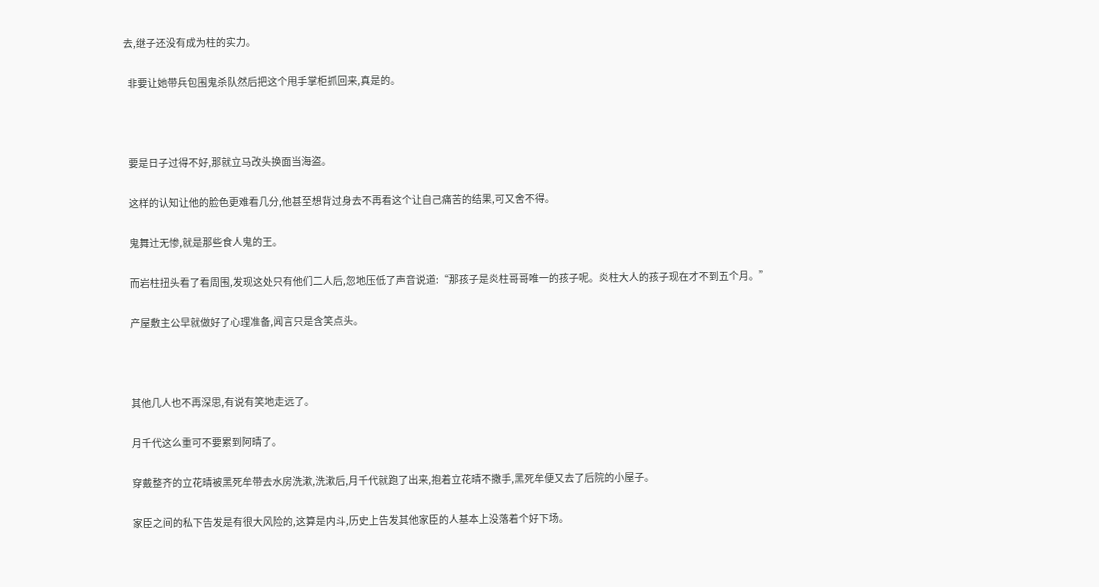去,继子还没有成为柱的实力。

  非要让她带兵包围鬼杀队然后把这个甩手掌柜抓回来,真是的。



  要是日子过得不好,那就立马改头换面当海盗。

  这样的认知让他的脸色更难看几分,他甚至想背过身去不再看这个让自己痛苦的结果,可又舍不得。

  鬼舞辻无惨,就是那些食人鬼的王。

  而岩柱扭头看了看周围,发现这处只有他们二人后,忽地压低了声音说道:“那孩子是炎柱哥哥唯一的孩子呢。炎柱大人的孩子现在才不到五个月。”

  产屋敷主公早就做好了心理准备,闻言只是含笑点头。



  其他几人也不再深思,有说有笑地走远了。

  月千代这么重可不要累到阿晴了。

  穿戴整齐的立花晴被黑死牟带去水房洗漱,洗漱后,月千代就跑了出来,抱着立花晴不撒手,黑死牟便又去了后院的小屋子。

  家臣之间的私下告发是有很大风险的,这算是内斗,历史上告发其他家臣的人基本上没落着个好下场。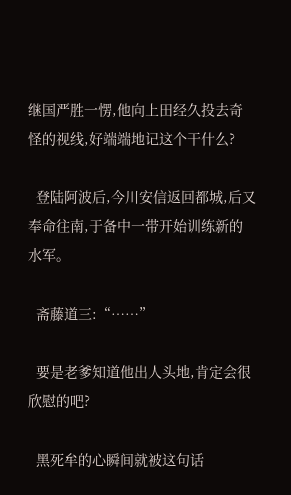继国严胜一愣,他向上田经久投去奇怪的视线,好端端地记这个干什么?

  登陆阿波后,今川安信返回都城,后又奉命往南,于备中一带开始训练新的水军。

  斋藤道三:“……”

  要是老爹知道他出人头地,肯定会很欣慰的吧?

  黑死牟的心瞬间就被这句话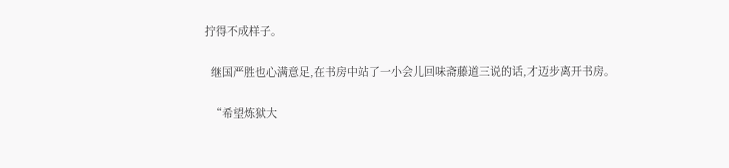拧得不成样子。

  继国严胜也心满意足,在书房中站了一小会儿回味斋藤道三说的话,才迈步离开书房。

  “希望炼狱大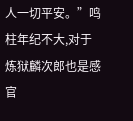人一切平安。”鸣柱年纪不大,对于炼狱麟次郎也是感官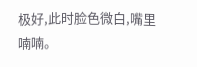极好,此时脸色微白,嘴里喃喃。